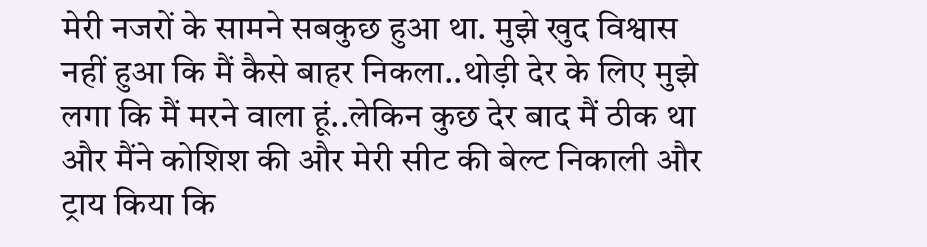मेरी नजरों के सामने सबकुछ हुआ था. मुझे खुद विश्वास नहीं हुआ कि मैं कैसे बाहर निकला..थोड़ी देर के लिए मुझे लगा कि मैं मरने वाला हूं..लेकिन कुछ देर बाद मैं ठीक था और मैंने कोशिश की और मेरी सीट की बेल्ट निकाली और ट्राय किया कि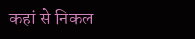कहां से निकल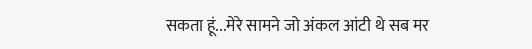सकता हूं...मेरे सामने जो अंकल आंटी थे सब मर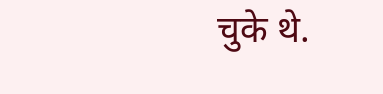चुके थे.